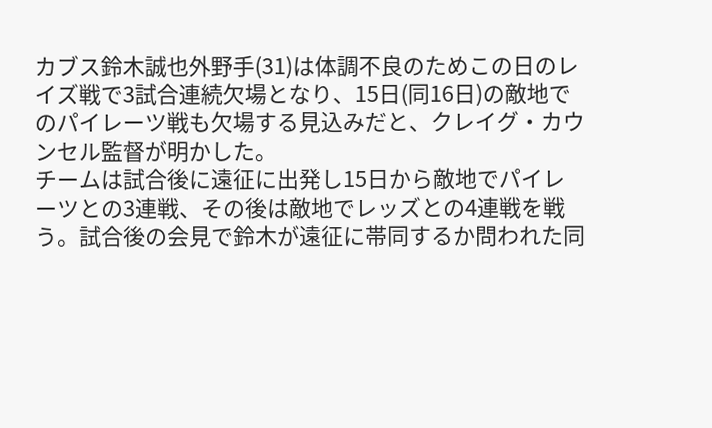カブス鈴木誠也外野手(31)は体調不良のためこの日のレイズ戦で3試合連続欠場となり、15日(同16日)の敵地でのパイレーツ戦も欠場する見込みだと、クレイグ・カウンセル監督が明かした。
チームは試合後に遠征に出発し15日から敵地でパイレーツとの3連戦、その後は敵地でレッズとの4連戦を戦う。試合後の会見で鈴木が遠征に帯同するか問われた同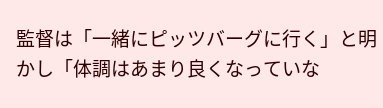監督は「一緒にピッツバーグに行く」と明かし「体調はあまり良くなっていな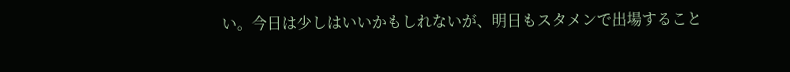い。今日は少しはいいかもしれないが、明日もスタメンで出場すること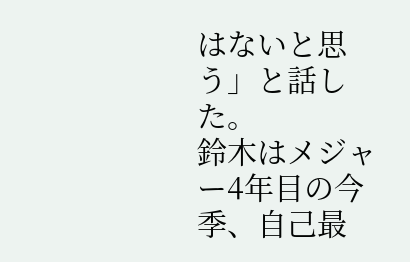はないと思う」と話した。
鈴木はメジャー4年目の今季、自己最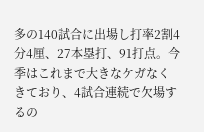多の140試合に出場し打率2割4分4厘、27本塁打、91打点。今季はこれまで大きなケガなくきており、4試合連続で欠場するの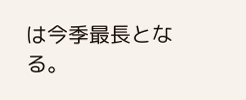は今季最長となる。